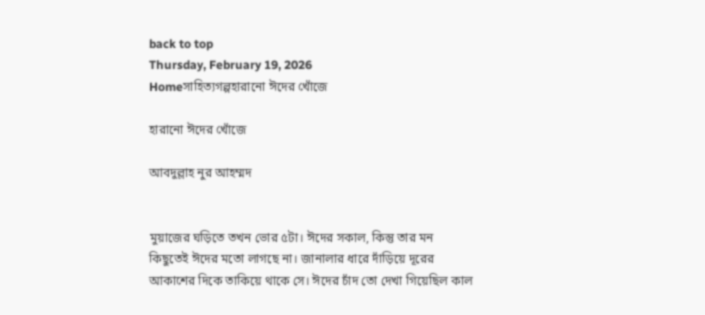back to top
Thursday, February 19, 2026
Homeসাহিত্যগল্পহারানো ঈদের খোঁজে

হারানো ঈদের খোঁজে

আবদুল্লাহ নুর আহম্মদ


মুয়াজের ঘড়িতে তখন ভোর ৫টা। ঈদের সকাল, কিন্তু তার মন কিছুতেই ঈদের মতো লাগছে না। জানালার ধারে দাঁড়িয়ে দূরের আকাশের দিকে তাকিয়ে থাকে সে। ঈদের চাঁদ তো দেখা গিয়েছিল কাল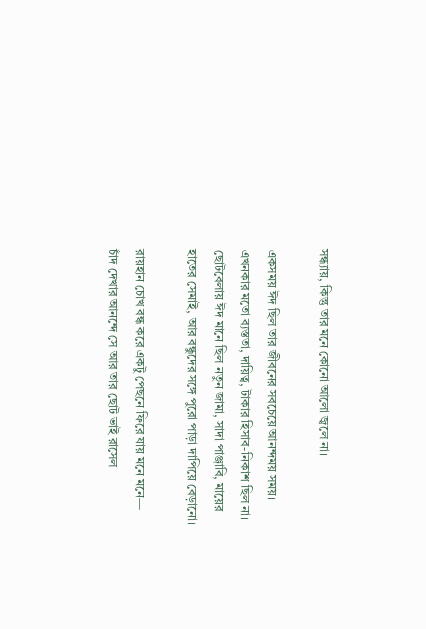সন্ধ্যায়, কিন্তু তার মনে কোনো আলো জ্বলে না।

একসময় ঈদ ছিল তার জীবনের সবচেয়ে আনন্দময় সময়। এখনকার মতো ব্যস্ততা, দায়িত্ব, টাকার হিসাব-নিকাশ ছিল না। ছোটবেলায় ঈদ মানে ছিল নতুন জামা, সাদা পাঞ্জাবি, মায়ের হাতের সেমাই, আর বন্ধুদের সঙ্গে পুরো পাড়া দাপিয়ে বেড়ানো।

রায়হান চোখ বন্ধ করে একটু পেছনে ফিরে যায় মনে মনে—
চাঁদ দেখার আনন্দে সে আর তার ছোট ভাই রাসেল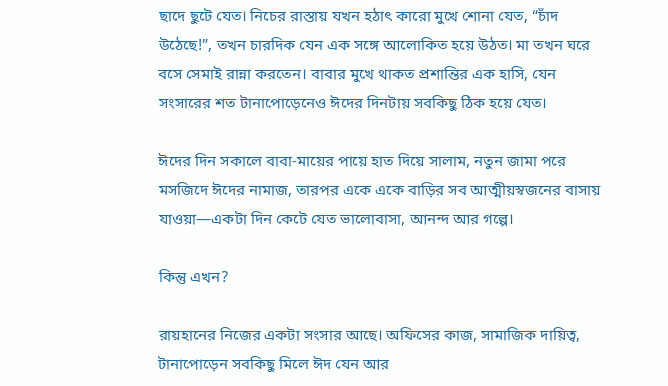ছাদে ছুটে যেত। নিচের রাস্তায় যখন হঠাৎ কারো মুখে শোনা যেত, “চাঁদ উঠেছে!”, তখন চারদিক যেন এক সঙ্গে আলোকিত হয়ে উঠত। মা তখন ঘরে বসে সেমাই রান্না করতেন। বাবার মুখে থাকত প্রশান্তির এক হাসি, যেন সংসারের শত টানাপোড়েনেও ঈদের দিনটায় সবকিছু ঠিক হয়ে যেত।

ঈদের দিন সকালে বাবা-মায়ের পায়ে হাত দিয়ে সালাম, নতুন জামা পরে মসজিদে ঈদের নামাজ, তারপর একে একে বাড়ির সব আত্মীয়স্বজনের বাসায় যাওয়া—একটা দিন কেটে যেত ভালোবাসা, আনন্দ আর গল্পে।

কিন্তু এখন?

রায়হানের নিজের একটা সংসার আছে। অফিসের কাজ, সামাজিক দায়িত্ব, টানাপোড়েন সবকিছু মিলে ঈদ যেন আর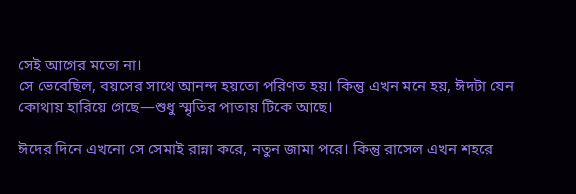সেই আগের মতো না।
সে ভেবেছিল, বয়সের সাথে আনন্দ হয়তো পরিণত হয়। কিন্তু এখন মনে হয়, ঈদটা যেন কোথায় হারিয়ে গেছে—শুধু স্মৃতির পাতায় টিকে আছে।

ঈদের দিনে এখনো সে সেমাই রান্না করে, নতুন জামা পরে। কিন্তু রাসেল এখন শহরে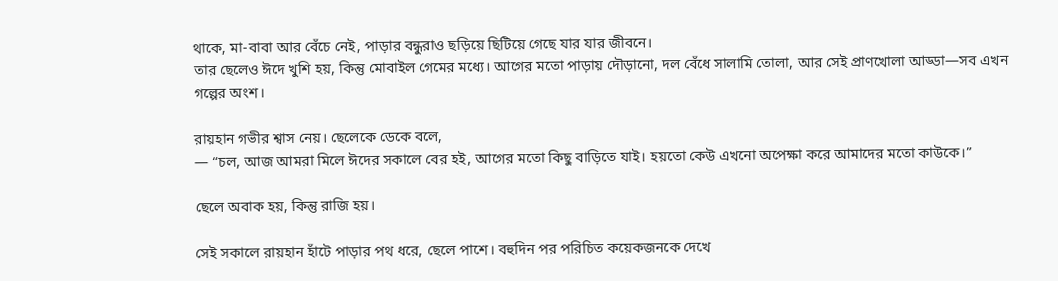থাকে, মা-বাবা আর বেঁচে নেই, পাড়ার বন্ধুরাও ছড়িয়ে ছিটিয়ে গেছে যার যার জীবনে।
তার ছেলেও ঈদে খুশি হয়, কিন্তু মোবাইল গেমের মধ্যে। আগের মতো পাড়ায় দৌড়ানো, দল বেঁধে সালামি তোলা, আর সেই প্রাণখোলা আড্ডা—সব এখন গল্পের অংশ।

রায়হান গভীর শ্বাস নেয়। ছেলেকে ডেকে বলে,
— “চল, আজ আমরা মিলে ঈদের সকালে বের হই, আগের মতো কিছু বাড়িতে যাই। হয়তো কেউ এখনো অপেক্ষা করে আমাদের মতো কাউকে।”

ছেলে অবাক হয়, কিন্তু রাজি হয়।

সেই সকালে রায়হান হাঁটে পাড়ার পথ ধরে, ছেলে পাশে। বহুদিন পর পরিচিত কয়েকজনকে দেখে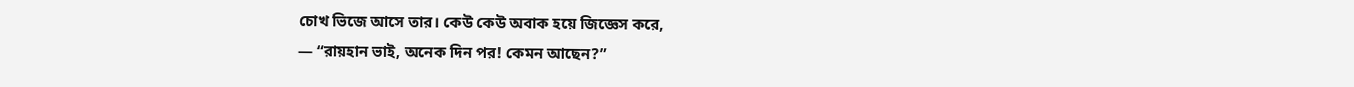চোখ ভিজে আসে তার। কেউ কেউ অবাক হয়ে জিজ্ঞেস করে,
— “রায়হান ভাই, অনেক দিন পর! কেমন আছেন?”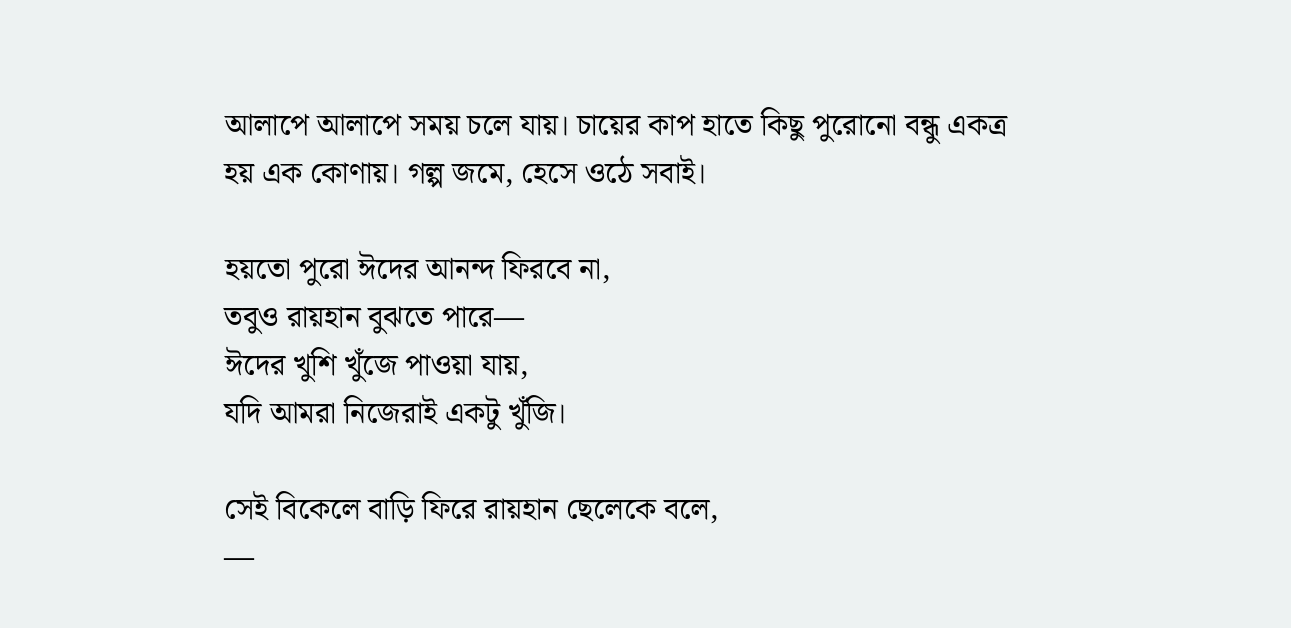আলাপে আলাপে সময় চলে যায়। চায়ের কাপ হাতে কিছু পুরোনো বন্ধু একত্র হয় এক কোণায়। গল্প জমে, হেসে ওঠে সবাই।

হয়তো পুরো ঈদের আনন্দ ফিরবে না,
তবুও রায়হান বুঝতে পারে—
ঈদের খুশি খুঁজে পাওয়া যায়,
যদি আমরা নিজেরাই একটু খুঁজি।

সেই বিকেলে বাড়ি ফিরে রায়হান ছেলেকে বলে,
—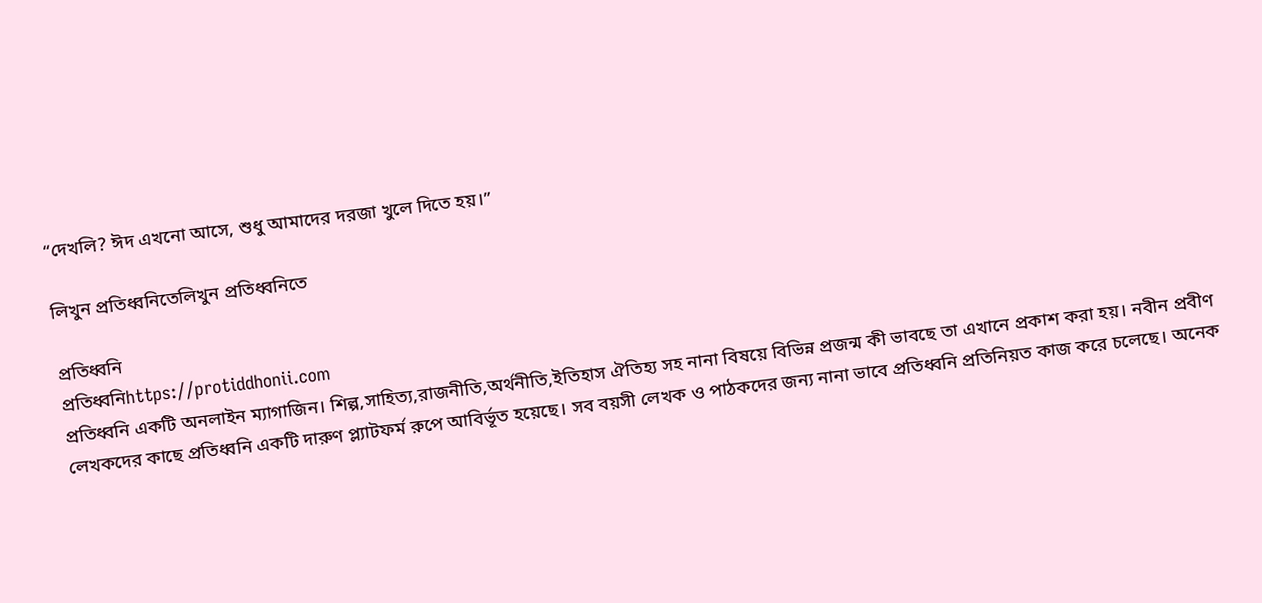“দেখলি? ঈদ এখনো আসে, শুধু আমাদের দরজা খুলে দিতে হয়।”

লিখুন প্রতিধ্বনিতেলিখুন প্রতিধ্বনিতে

প্রতিধ্বনি
প্রতিধ্বনিhttps://protiddhonii.com
প্রতিধ্বনি একটি অনলাইন ম্যাগাজিন। শিল্প,সাহিত্য,রাজনীতি,অর্থনীতি,ইতিহাস ঐতিহ্য সহ নানা বিষয়ে বিভিন্ন প্রজন্ম কী ভাবছে তা এখানে প্রকাশ করা হয়। নবীন প্রবীণ লেখকদের কাছে প্রতিধ্বনি একটি দারুণ প্ল্যাটফর্ম রুপে আবির্ভূত হয়েছে। সব বয়সী লেখক ও পাঠকদের জন্য নানা ভাবে প্রতিধ্বনি প্রতিনিয়ত কাজ করে চলেছে। অনেক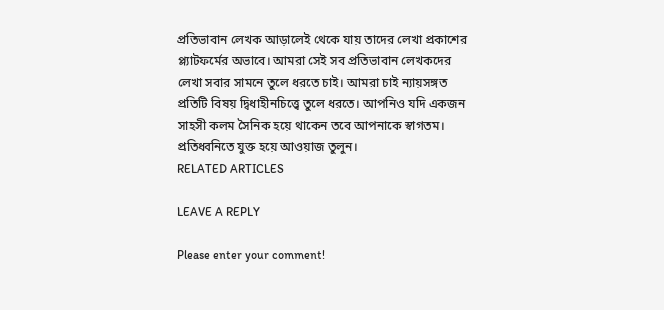প্রতিভাবান লেখক আড়ালেই থেকে যায় তাদের লেখা প্রকাশের প্ল্যাটফর্মের অভাবে। আমরা সেই সব প্রতিভাবান লেখকদের লেখা সবার সামনে তুলে ধরতে চাই। আমরা চাই ন্যায়সঙ্গত প্রতিটি বিষয় দ্বিধাহীনচিত্ত্বে তুলে ধরতে। আপনিও যদি একজন সাহসী কলম সৈনিক হয়ে থাকেন তবে আপনাকে স্বাগতম। প্রতিধ্বনিতে যুক্ত হয়ে আওয়াজ তুলুন।
RELATED ARTICLES

LEAVE A REPLY

Please enter your comment!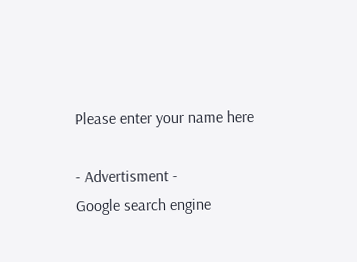Please enter your name here

- Advertisment -
Google search engine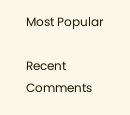Most Popular

Recent Comments